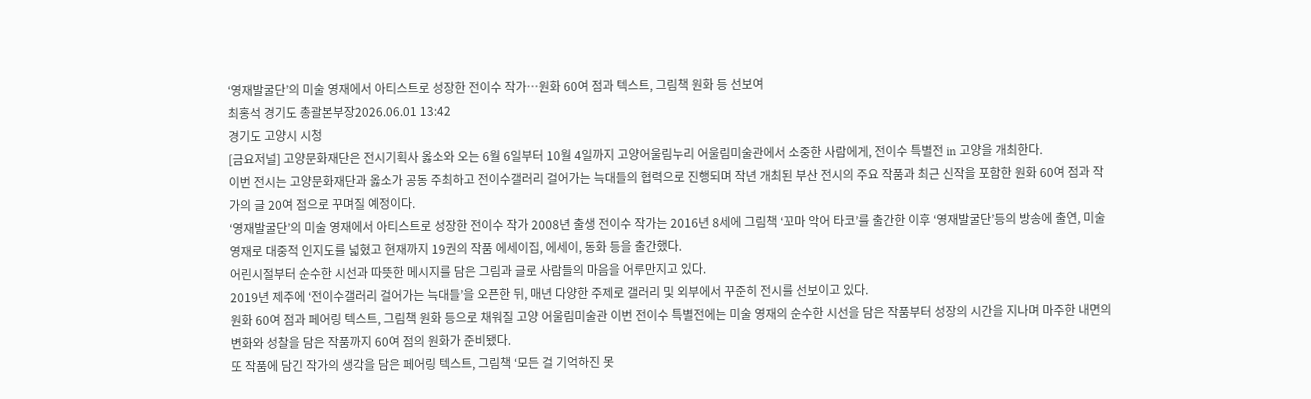‘영재발굴단’의 미술 영재에서 아티스트로 성장한 전이수 작가…원화 60여 점과 텍스트, 그림책 원화 등 선보여
최홍석 경기도 총괄본부장2026.06.01 13:42
경기도 고양시 시청
[금요저널] 고양문화재단은 전시기획사 옳소와 오는 6월 6일부터 10월 4일까지 고양어울림누리 어울림미술관에서 소중한 사람에게, 전이수 특별전 in 고양을 개최한다.
이번 전시는 고양문화재단과 옳소가 공동 주최하고 전이수갤러리 걸어가는 늑대들의 협력으로 진행되며 작년 개최된 부산 전시의 주요 작품과 최근 신작을 포함한 원화 60여 점과 작가의 글 20여 점으로 꾸며질 예정이다.
‘영재발굴단’의 미술 영재에서 아티스트로 성장한 전이수 작가 2008년 출생 전이수 작가는 2016년 8세에 그림책 ‘꼬마 악어 타코’를 출간한 이후 ‘영재발굴단’등의 방송에 출연, 미술 영재로 대중적 인지도를 넓혔고 현재까지 19권의 작품 에세이집, 에세이, 동화 등을 출간했다.
어린시절부터 순수한 시선과 따뜻한 메시지를 담은 그림과 글로 사람들의 마음을 어루만지고 있다.
2019년 제주에 ‘전이수갤러리 걸어가는 늑대들’을 오픈한 뒤, 매년 다양한 주제로 갤러리 및 외부에서 꾸준히 전시를 선보이고 있다.
원화 60여 점과 페어링 텍스트, 그림책 원화 등으로 채워질 고양 어울림미술관 이번 전이수 특별전에는 미술 영재의 순수한 시선을 담은 작품부터 성장의 시간을 지나며 마주한 내면의 변화와 성찰을 담은 작품까지 60여 점의 원화가 준비됐다.
또 작품에 담긴 작가의 생각을 담은 페어링 텍스트, 그림책 ‘모든 걸 기억하진 못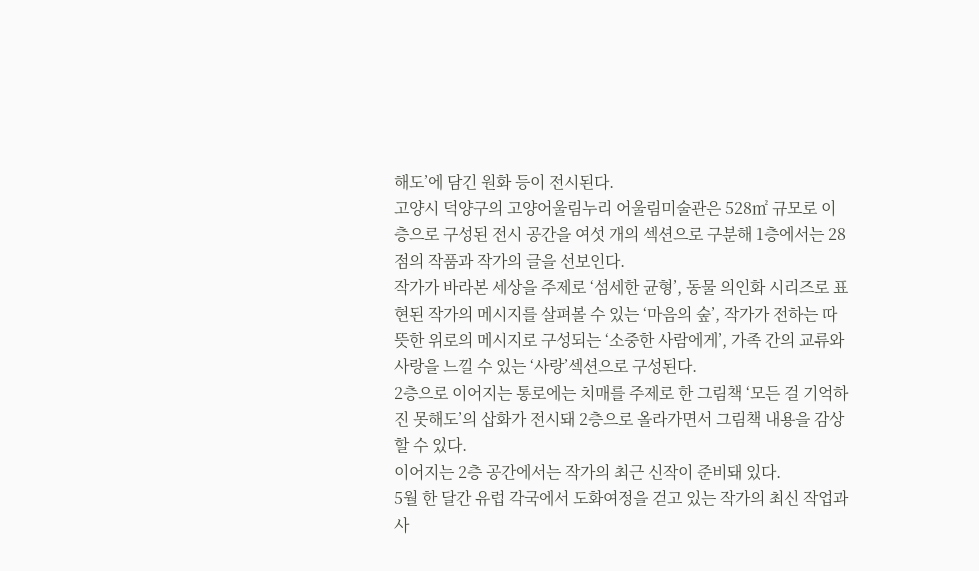해도’에 담긴 원화 등이 전시된다.
고양시 덕양구의 고양어울림누리 어울림미술관은 528㎡ 규모로 이층으로 구성된 전시 공간을 여섯 개의 섹션으로 구분해 1층에서는 28점의 작품과 작가의 글을 선보인다.
작가가 바라본 세상을 주제로 ‘섬세한 균형’, 동물 의인화 시리즈로 표현된 작가의 메시지를 살펴볼 수 있는 ‘마음의 숲’, 작가가 전하는 따뜻한 위로의 메시지로 구성되는 ‘소중한 사람에게’, 가족 간의 교류와 사랑을 느낄 수 있는 ‘사랑’섹션으로 구성된다.
2층으로 이어지는 통로에는 치매를 주제로 한 그림책 ‘모든 걸 기억하진 못해도’의 삽화가 전시돼 2층으로 올라가면서 그림책 내용을 감상할 수 있다.
이어지는 2층 공간에서는 작가의 최근 신작이 준비돼 있다.
5월 한 달간 유럽 각국에서 도화여정을 걷고 있는 작가의 최신 작업과 사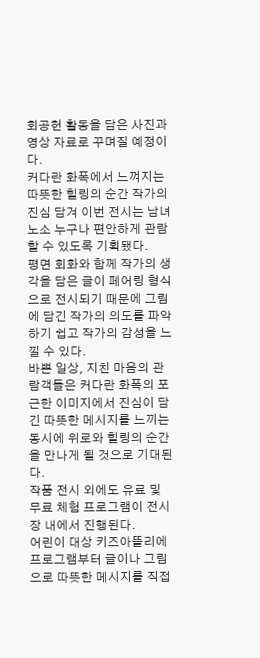회공헌 활동을 담은 사진과 영상 자료로 꾸며질 예정이다.
커다란 화폭에서 느껴지는 따뜻한 힐링의 순간 작가의 진심 담겨 이번 전시는 남녀노소 누구나 편안하게 관람할 수 있도록 기획됐다.
평면 회화와 함께 작가의 생각을 담은 글이 페어링 형식으로 전시되기 때문에 그림에 담긴 작가의 의도를 파악하기 쉽고 작가의 감성을 느낄 수 있다.
바쁜 일상, 지친 마음의 관람객들은 커다란 화폭의 포근한 이미지에서 진심이 담긴 따뜻한 메시지를 느끼는 동시에 위로와 힐링의 순간을 만나게 될 것으로 기대된다.
작품 전시 외에도 유료 및 무료 체험 프로그램이 전시장 내에서 진행된다.
어린이 대상 키즈아뜰리에 프로그램부터 글이나 그림으로 따뜻한 메시지를 직접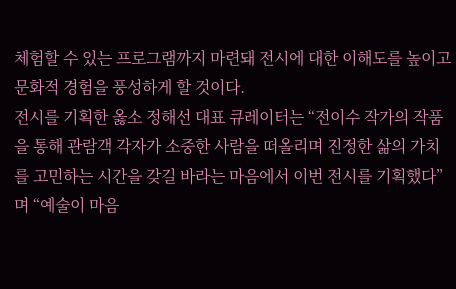체험할 수 있는 프로그램까지 마련돼 전시에 대한 이해도를 높이고 문화적 경험을 풍성하게 할 것이다.
전시를 기획한 옳소 정해선 대표 큐레이터는 “전이수 작가의 작품을 통해 관람객 각자가 소중한 사람을 떠올리며 진정한 삶의 가치를 고민하는 시간을 갖길 바라는 마음에서 이번 전시를 기획했다”며 “예술이 마음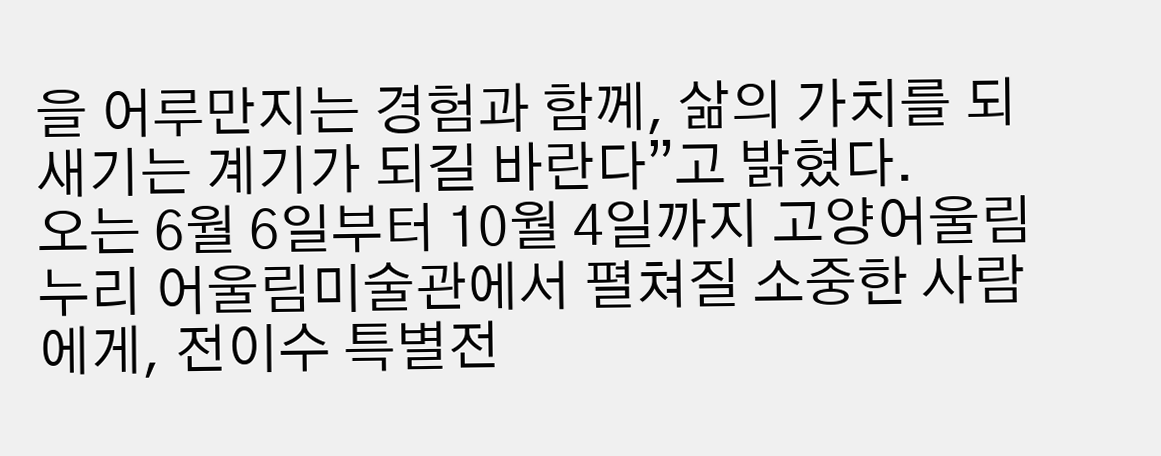을 어루만지는 경험과 함께, 삶의 가치를 되새기는 계기가 되길 바란다”고 밝혔다.
오는 6월 6일부터 10월 4일까지 고양어울림누리 어울림미술관에서 펼쳐질 소중한 사람에게, 전이수 특별전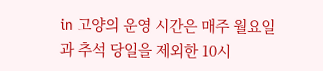in 고양의 운영 시간은 매주 월요일과 추석 당일을 제외한 10시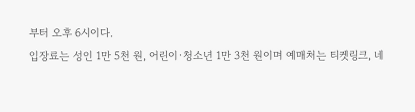부터 오후 6시이다.
입장료는 성인 1만 5천 원, 어린이·청소년 1만 3천 원이며 예매처는 티켓링크, 네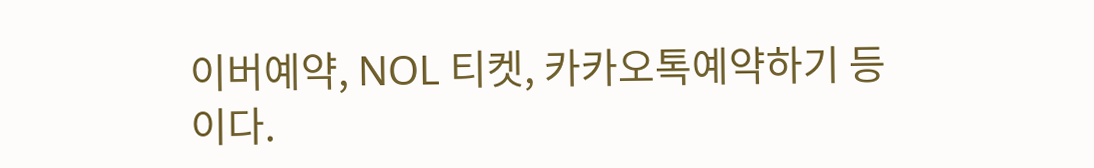이버예약, NOL 티켓, 카카오톡예약하기 등이다.